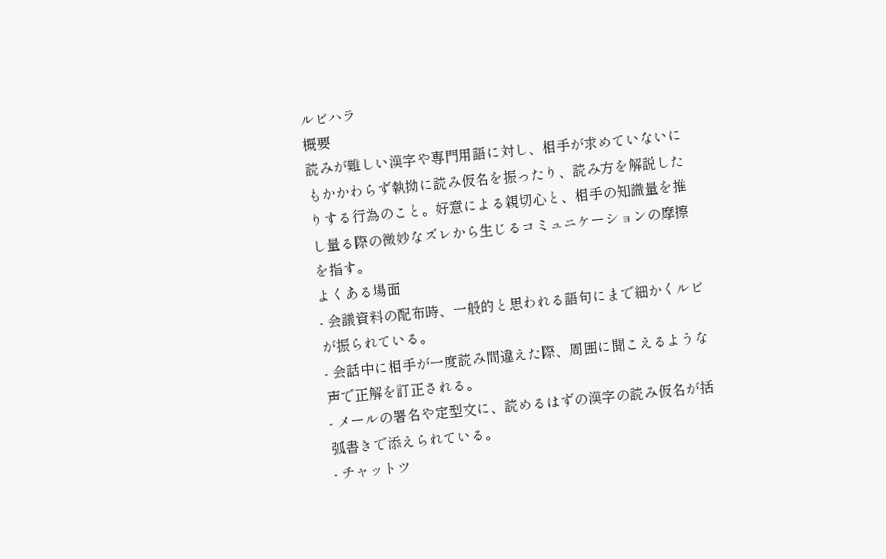ルビハラ
概要
読みが難しい漢字や専門用語に対し、相手が求めていないにもかかわらず執拗に読み仮名を振ったり、読み方を解説したりする行為のこと。好意による親切心と、相手の知識量を推し量る際の微妙なズレから生じるコミュニケーションの摩擦を指す。
よくある場面
- 会議資料の配布時、一般的と思われる語句にまで細かくルビが振られている。
- 会話中に相手が一度読み間違えた際、周囲に聞こえるような声で正解を訂正される。
- メールの署名や定型文に、読めるはずの漢字の読み仮名が括弧書きで添えられている。
- チャットツ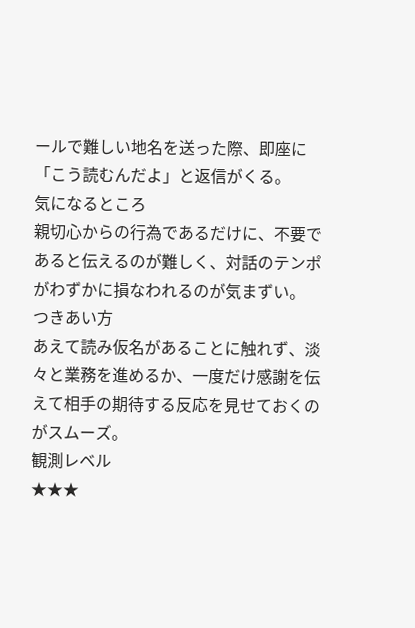ールで難しい地名を送った際、即座に「こう読むんだよ」と返信がくる。
気になるところ
親切心からの行為であるだけに、不要であると伝えるのが難しく、対話のテンポがわずかに損なわれるのが気まずい。
つきあい方
あえて読み仮名があることに触れず、淡々と業務を進めるか、一度だけ感謝を伝えて相手の期待する反応を見せておくのがスムーズ。
観測レベル
★★★